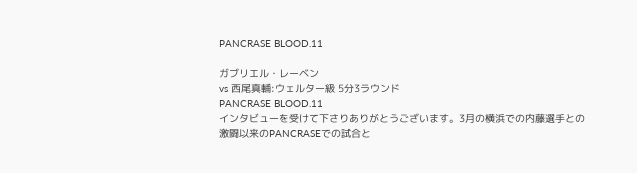PANCRASE BLOOD.11

ガブリエル・レーベン
vs 西尾真輔:ウェルター級 5分3ラウンド
PANCRASE BLOOD.11
インタビューを受けて下さりありがとうございます。3月の横浜での内藤選手との激闘以来のPANCRASEでの試合と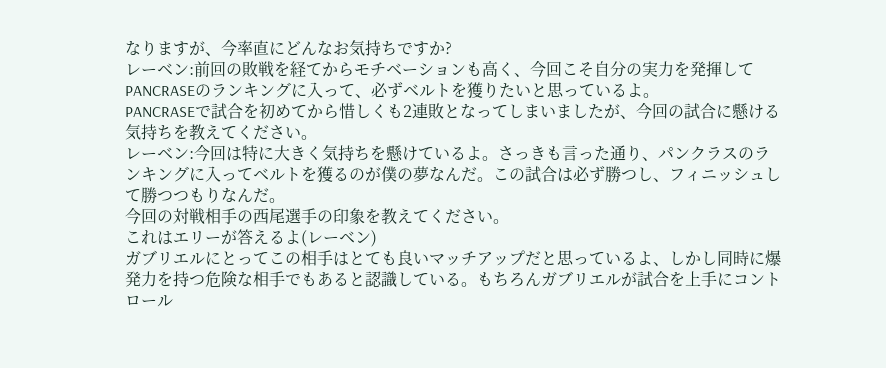なりますが、今率直にどんなお気持ちですか?
レーベン:前回の敗戦を経てからモチベーションも高く、今回こそ自分の実力を発揮してPANCRASEのランキングに入って、必ずベルトを獲りたいと思っているよ。
PANCRASEで試合を初めてから惜しくも2連敗となってしまいましたが、今回の試合に懸ける気持ちを教えてください。
レーベン:今回は特に大きく気持ちを懸けているよ。さっきも言った通り、パンクラスのランキングに入ってベルトを獲るのが僕の夢なんだ。この試合は必ず勝つし、フィニッシュして勝つつもりなんだ。
今回の対戦相手の西尾選手の印象を教えてください。
これはエリーが答えるよ(レーベン)
ガブリエルにとってこの相手はとても良いマッチアップだと思っているよ、しかし同時に爆発力を持つ危険な相手でもあると認識している。もちろんガブリエルが試合を上手にコントロール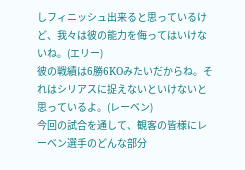しフィニッシュ出来ると思っているけど、我々は彼の能力を侮ってはいけないね。(エリー)
彼の戦績は6勝6KOみたいだからね。それはシリアスに捉えないといけないと思っているよ。(レーベン)
今回の試合を通して、観客の皆様にレーベン選手のどんな部分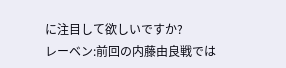に注目して欲しいですか?
レーベン:前回の内藤由良戦では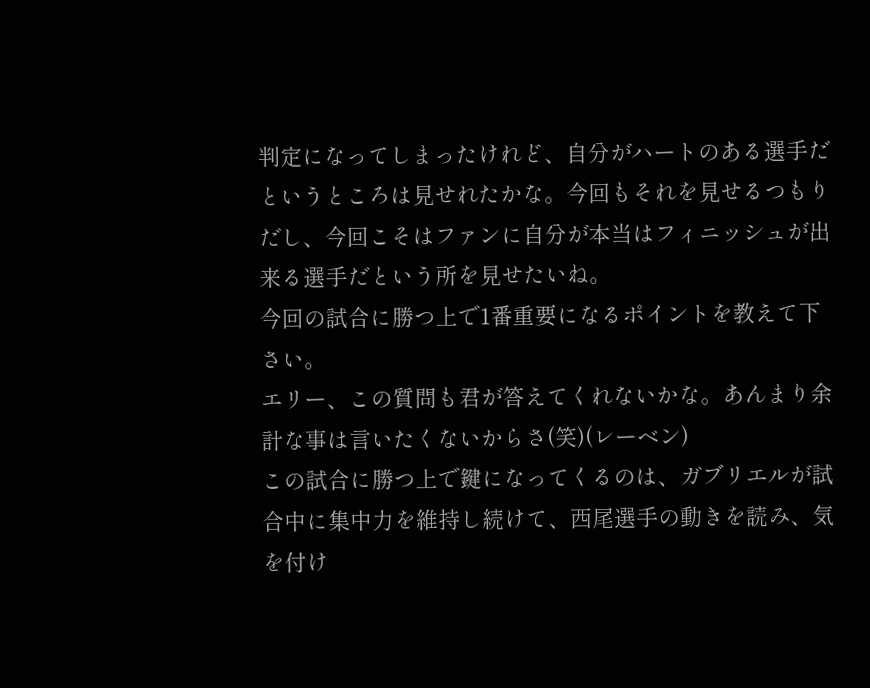判定になってしまったけれど、自分がハートのある選手だというところは見せれたかな。今回もそれを見せるつもりだし、今回こそはファンに自分が本当はフィニッシュが出来る選手だという所を見せたいね。
今回の試合に勝つ上で1番重要になるポイントを教えて下さい。
エリー、この質問も君が答えてくれないかな。あんまり余計な事は言いたくないからさ(笑)(レーベン)
この試合に勝つ上で鍵になってくるのは、ガブリエルが試合中に集中力を維持し続けて、西尾選手の動きを読み、気を付け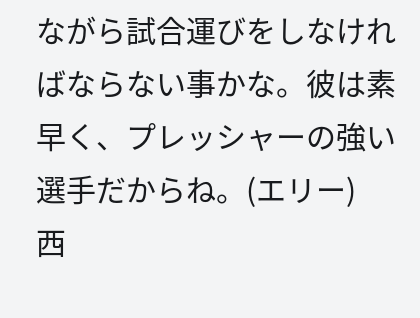ながら試合運びをしなければならない事かな。彼は素早く、プレッシャーの強い選手だからね。(エリー)
西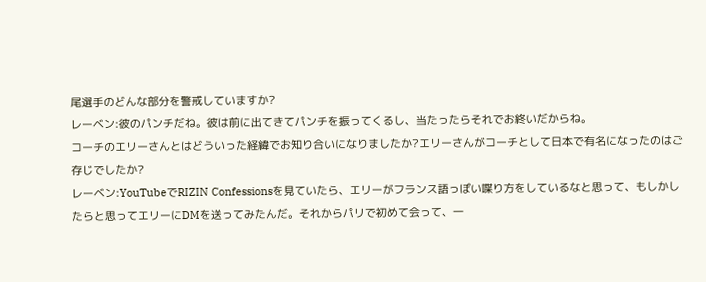尾選手のどんな部分を警戒していますか?
レーベン:彼のパンチだね。彼は前に出てきてパンチを振ってくるし、当たったらそれでお終いだからね。
コーチのエリーさんとはどういった経緯でお知り合いになりましたか?エリーさんがコーチとして日本で有名になったのはご存じでしたか?
レーベン:YouTubeでRIZIN Confessionsを見ていたら、エリーがフランス語っぽい喋り方をしているなと思って、もしかしたらと思ってエリーにDMを送ってみたんだ。それからパリで初めて会って、一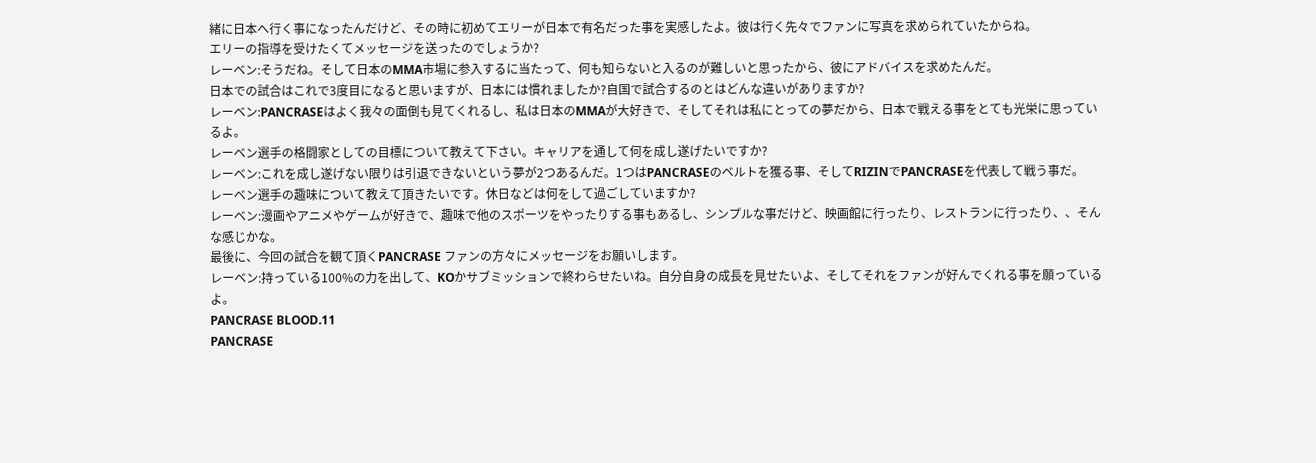緒に日本へ行く事になったんだけど、その時に初めてエリーが日本で有名だった事を実感したよ。彼は行く先々でファンに写真を求められていたからね。
エリーの指導を受けたくてメッセージを送ったのでしょうか?
レーベン:そうだね。そして日本のMMA市場に参入するに当たって、何も知らないと入るのが難しいと思ったから、彼にアドバイスを求めたんだ。
日本での試合はこれで3度目になると思いますが、日本には慣れましたか?自国で試合するのとはどんな違いがありますか?
レーベン:PANCRASEはよく我々の面倒も見てくれるし、私は日本のMMAが大好きで、そしてそれは私にとっての夢だから、日本で戦える事をとても光栄に思っているよ。
レーベン選手の格闘家としての目標について教えて下さい。キャリアを通して何を成し遂げたいですか?
レーベン:これを成し遂げない限りは引退できないという夢が2つあるんだ。1つはPANCRASEのベルトを獲る事、そしてRIZINでPANCRASEを代表して戦う事だ。
レーベン選手の趣味について教えて頂きたいです。休日などは何をして過ごしていますか?
レーベン:漫画やアニメやゲームが好きで、趣味で他のスポーツをやったりする事もあるし、シンプルな事だけど、映画館に行ったり、レストランに行ったり、、そんな感じかな。
最後に、今回の試合を観て頂くPANCRASE ファンの方々にメッセージをお願いします。
レーベン:持っている100%の力を出して、KOかサブミッションで終わらせたいね。自分自身の成長を見せたいよ、そしてそれをファンが好んでくれる事を願っているよ。
PANCRASE BLOOD.11
PANCRASE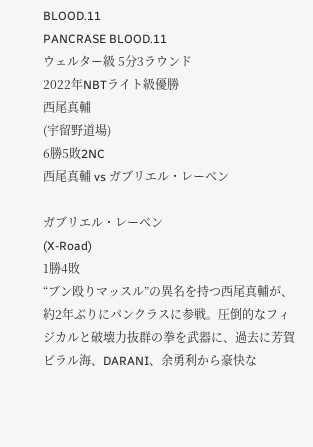BLOOD.11
PANCRASE BLOOD.11
ウェルター級 5分3ラウンド
2022年NBTライト級優勝
西尾真輔
(宇留野道場)
6勝5敗2NC
西尾真輔 vs ガブリエル・レーベン

ガブリエル・レーベン
(X-Road)
1勝4敗
“ブン殴りマッスル”の異名を持つ西尾真輔が、約2年ぶりにパンクラスに参戦。圧倒的なフィジカルと破壊力抜群の拳を武器に、過去に芳賀ビラル海、DARANI、余勇利から豪快な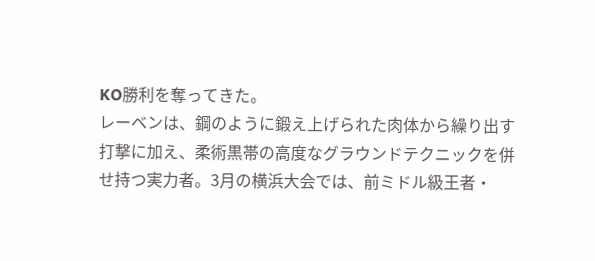KO勝利を奪ってきた。
レーベンは、鋼のように鍛え上げられた肉体から繰り出す打撃に加え、柔術黒帯の高度なグラウンドテクニックを併せ持つ実力者。3月の横浜大会では、前ミドル級王者・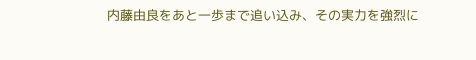内藤由良をあと一歩まで追い込み、その実力を強烈に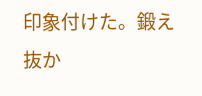印象付けた。鍛え抜か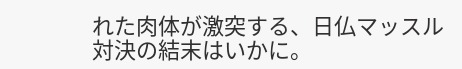れた肉体が激突する、日仏マッスル対決の結末はいかに。